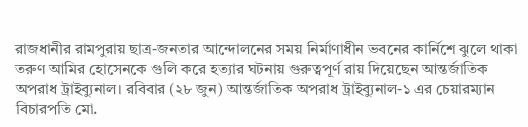রাজধানীর রামপুরায় ছাত্র-জনতার আন্দোলনের সময় নির্মাণাধীন ভবনের কার্নিশে ঝুলে থাকা তরুণ আমির হোসেনকে গুলি করে হত্যার ঘটনায় গুরুত্বপূর্ণ রায় দিয়েছেন আন্তর্জাতিক অপরাধ ট্রাইব্যুনাল। রবিবার (২৮ জুন) আন্তর্জাতিক অপরাধ ট্রাইব্যুনাল-১ এর চেয়ারম্যান বিচারপতি মো.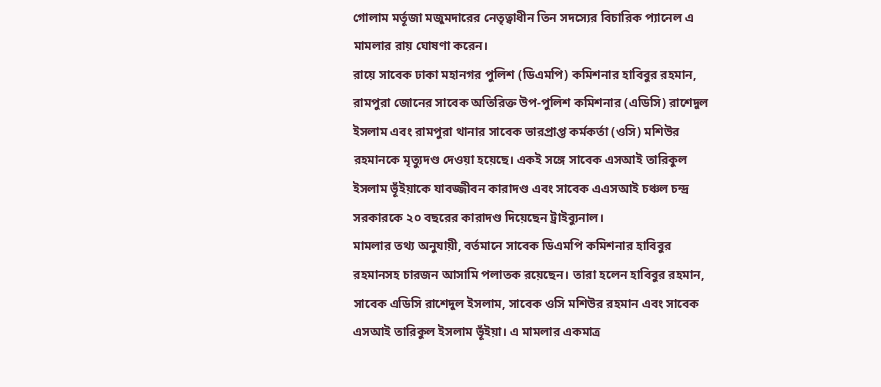গোলাম মর্তূজা মজুমদারের নেতৃত্বাধীন তিন সদস্যের বিচারিক প্যানেল এ মামলার রায় ঘোষণা করেন।
রায়ে সাবেক ঢাকা মহানগর পুলিশ (ডিএমপি) কমিশনার হাবিবুর রহমান, রামপুরা জোনের সাবেক অতিরিক্ত উপ-পুলিশ কমিশনার (এডিসি) রাশেদুল ইসলাম এবং রামপুরা থানার সাবেক ভারপ্রাপ্ত কর্মকর্তা (ওসি) মশিউর রহমানকে মৃত্যুদণ্ড দেওয়া হয়েছে। একই সঙ্গে সাবেক এসআই তারিকুল ইসলাম ভূঁইয়াকে যাবজ্জীবন কারাদণ্ড এবং সাবেক এএসআই চঞ্চল চন্দ্র সরকারকে ২০ বছরের কারাদণ্ড দিয়েছেন ট্রাইব্যুনাল।
মামলার তথ্য অনুযায়ী, বর্তমানে সাবেক ডিএমপি কমিশনার হাবিবুর রহমানসহ চারজন আসামি পলাতক রয়েছেন। তারা হলেন হাবিবুর রহমান, সাবেক এডিসি রাশেদুল ইসলাম, সাবেক ওসি মশিউর রহমান এবং সাবেক এসআই তারিকুল ইসলাম ভূঁইয়া। এ মামলার একমাত্র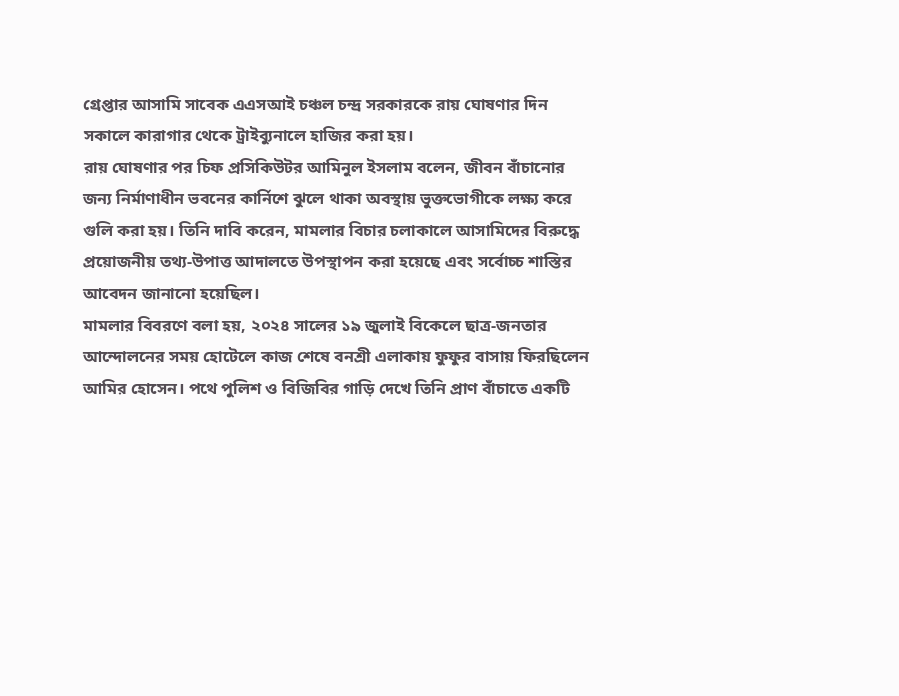গ্রেপ্তার আসামি সাবেক এএসআই চঞ্চল চন্দ্র সরকারকে রায় ঘোষণার দিন সকালে কারাগার থেকে ট্রাইব্যুনালে হাজির করা হয়।
রায় ঘোষণার পর চিফ প্রসিকিউটর আমিনুল ইসলাম বলেন, জীবন বাঁচানোর জন্য নির্মাণাধীন ভবনের কার্নিশে ঝুলে থাকা অবস্থায় ভুক্তভোগীকে লক্ষ্য করে গুলি করা হয়। তিনি দাবি করেন, মামলার বিচার চলাকালে আসামিদের বিরুদ্ধে প্রয়োজনীয় তথ্য-উপাত্ত আদালতে উপস্থাপন করা হয়েছে এবং সর্বোচ্চ শাস্তির আবেদন জানানো হয়েছিল।
মামলার বিবরণে বলা হয়, ২০২৪ সালের ১৯ জুলাই বিকেলে ছাত্র-জনতার আন্দোলনের সময় হোটেলে কাজ শেষে বনশ্রী এলাকায় ফুফুর বাসায় ফিরছিলেন আমির হোসেন। পথে পুলিশ ও বিজিবির গাড়ি দেখে তিনি প্রাণ বাঁচাতে একটি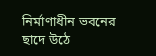নির্মাণাধীন ভবনের ছাদে উঠে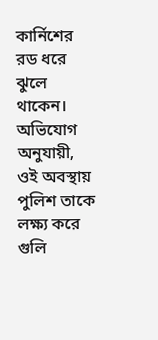কার্নিশের রড ধরে ঝুলে থাকেন। অভিযোগ অনুযায়ী, ওই অবস্থায় পুলিশ তাকে লক্ষ্য করে গুলি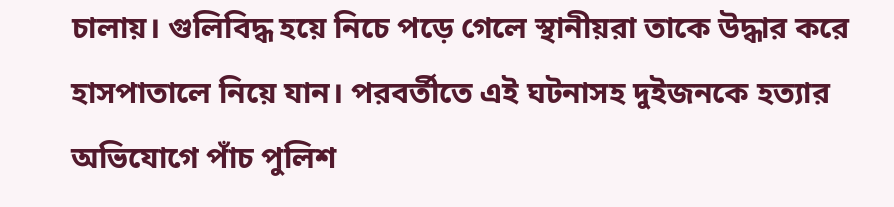চালায়। গুলিবিদ্ধ হয়ে নিচে পড়ে গেলে স্থানীয়রা তাকে উদ্ধার করে হাসপাতালে নিয়ে যান। পরবর্তীতে এই ঘটনাসহ দুইজনকে হত্যার অভিযোগে পাঁচ পুলিশ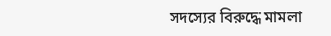সদস্যের বিরুদ্ধে মামলা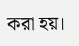করা হয়।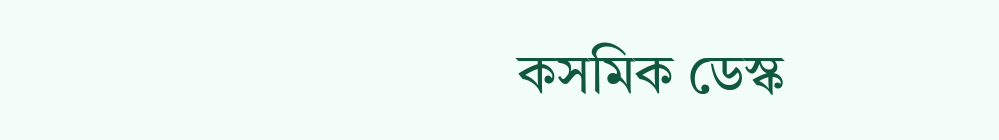কসমিক ডেস্ক